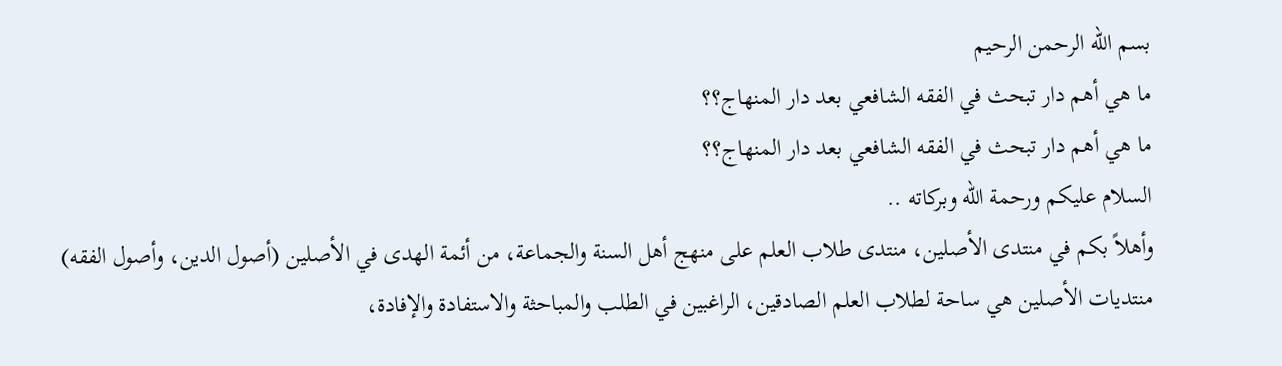بسم الله الرحمن الرحيم
ما هي أهم دار تبحث في الفقه الشافعي بعد دار المنهاج؟؟
ما هي أهم دار تبحث في الفقه الشافعي بعد دار المنهاج؟؟
السلام عليكم ورحمة الله وبركاته ..
وأهلاً بكم في منتدى الأصلين، منتدى طلاب العلم على منهج أهل السنة والجماعة، من أئمة الهدى في الأصلين (أصول الدين، وأصول الفقه)
منتديات الأصلين هي ساحة لطلاب العلم الصادقين، الراغبين في الطلب والمباحثة والاستفادة والإفادة،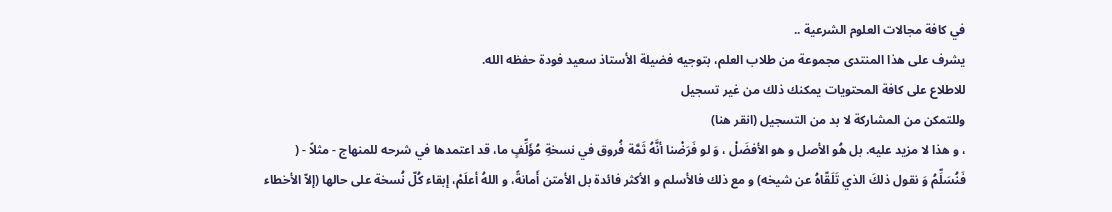في كافة مجالات العلوم الشرعية ..
يشرف على هذا المنتدى مجموعة من طلاب العلم، بتوجيه فضيلة الأستاذ سعيد فودة حفظه الله.
للاطلاع على كافة المحتويات يمكنك ذلك من غير تسجيل
وللتمكن من المشاركة لا بد من التسجيل (انقر هنا)
، و هذا لا مزيد عليه. بل هُو الأصل و هو الأفضَلْ ، وَ لو فَرَضْنا أنَّهُ ثَمَّة فُروق في نسخةِ مُؤَلِّفٍ ما، قد اعتمدها في شرحه للمنهاج - مثلاً - ( فَنُسَلِّمُ وَ نقول ذلكَ الذي تَلَقّاهُ عن شيخه) و مع ذلك فالأسلم و الأكثر فائدة بل الأمتن أَمانةً، و اللهُ أعلَمْ، إبقاء كُلّ نُسخة على حالها (إلاّ الأخطاء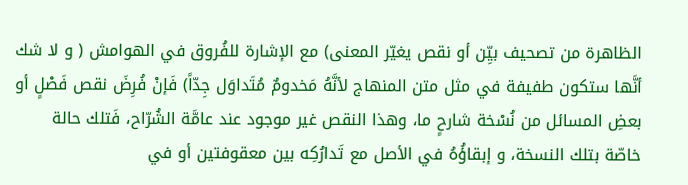الظاهرة من تصحيف بيِّن أو نقص يغيّر المعنى) مع الإشارة للفُروق في الهوامش ( و لا شك أنَّها ستكون طفيفة في مثل متن المنهاج لأنَّهُ مَخدومٌ مُتَداوَل جِدّاً) فَإنْ فُرِضَ نقص فَصْلٍ أو بعضِ المسائل من نُسْخة شارحٍ ما، وهذا النقص غير موجود عند عامَّة الشُرّاح، فَتلك حالة خاصّة بتلك النسخة، و إبقاؤُهُ في الأصل مع تَدارُكِه بين معقوفتين أو في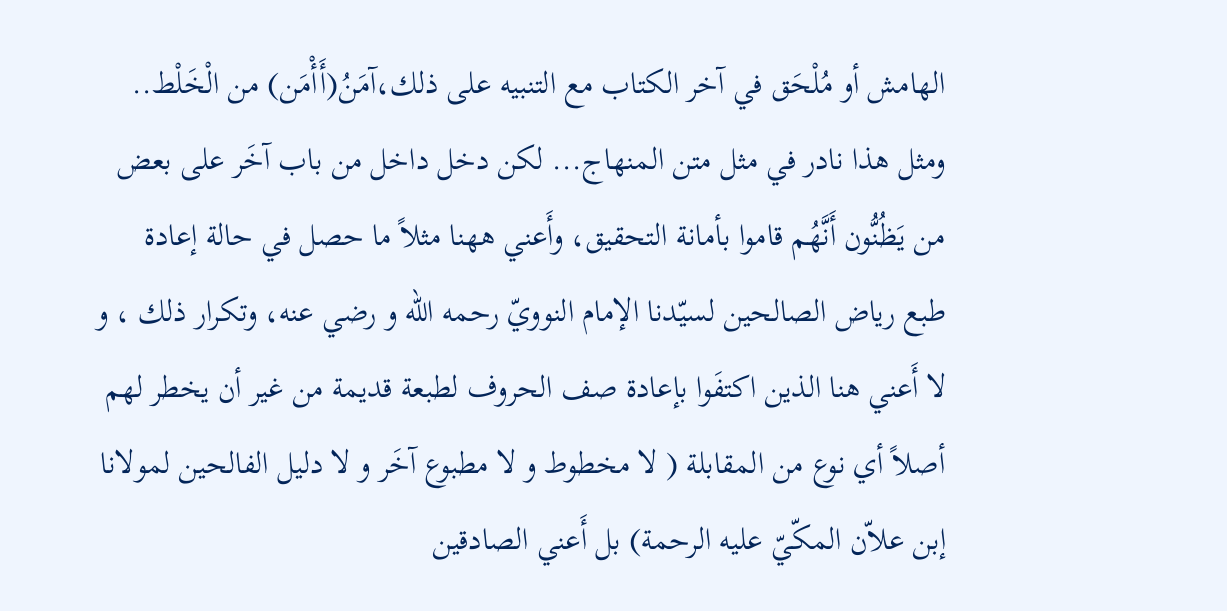الهامش أو مُلْحَق في آخر الكتاب مع التنبيه على ذلك،آمَنُ(أَأْمَن) من الْخَلْط.. ومثل هذا نادر في مثل متن المنهاج... لكن دخل داخل من باب آخَر على بعض من يَظُنُّون أَنَّهُم قاموا بأمانة التحقيق، وأَعني ههنا مثلاً ما حصل في حالة إعادة طبع رياض الصالحين لسيّدنا الإمام النوويّ رحمه الله و رضي عنه، وتكرار ذلك ، و لا أَعني هنا الذين اكتفَوا بإعادة صف الحروف لطبعة قديمة من غير أن يخطر لهم أصلاً أي نوع من المقابلة ( لا مخطوط و لا مطبوع آخَر و لا دليل الفالحين لمولانا إبن علاّن المكّيّ عليه الرحمة) بل أَعني الصادقين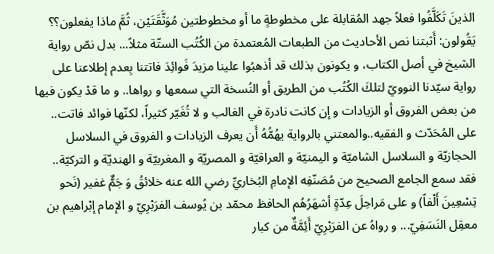الذينَ تَكَلَّفُوا فعلاً جهد المُقابلة على مخطوطةٍ ما أو مخطوطتين مُوَثَّقَتَيْن، ثُمَّ ماذا يفعلون؟؟ يَقُولون: أَثبتنا نص الأحاديث من الطبعات المُعتمدة من الكُتُب الستّة مثلاً... بدل نصّ رواية الشيخ في أصل الكتاب، و يكونون بذلك قد أذهبُوا علينا مزيدَ فَوائِدَ فاتتنا بِعدم إطلاعنا على رواية سيّدنا النوويّ لتلكَ الكُتُب من الطريق أو النُسخة التي سمعها و رواها.. و ما قدْ يكون فيها من بعض الفروق أو الزيادات و إن كانت نادرة في الغالب و لا تُغَيّر كثيراً، لكنّها فوائد فاتت.. على المُحَدّث و الفقيه..والمعتني بالرواية يهُمُّهُ أَن يعرف الزيادات و الفروق في السلاسل الحجازيّة و السلاسل الشاميّة و اليمنيّة و العراقيّة و المصريّة و المغربيّة و الهنديّة و التركيّة.. فقد سمع الجامع الصحيح من مُصَنّفِه الإمامِ البُخاريِّ رضي الله عنه خلائقُ وَ جَمٌّ غفير (نَحو تِسْعِينَ أَلْفاً) و على مَراحِلَ عِدّةٍ أشهَرُهُم الحافظ محمّد بن يُوسف الفرَبْرِيّ و الإمام إبْراهيم بن معقِل النَسَفِيّ... و رواهُ عن الفرَبْرِيّ أَئِمَّةٌ من كبار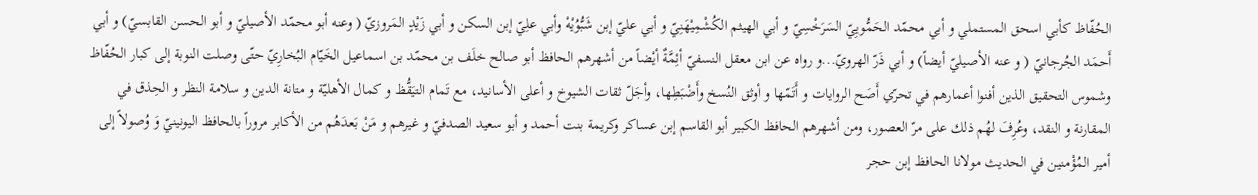الحُفّاظ كأبي اسحق المستملي و أبي محمّد الحَمُّويِيّ السَرَخْسِيّ و أبي الهيثم الكُشْمِيْهَنِيّ و أبي عليّ إبن شَبُّوُيْهْ وأبي علِيّ إبن السكن و أبي زَيْدٍ المَروزيّ ( وعنه أبو محمّد الأصيليّ و أبو الحسن القابسيّ) و أبي أَحمَد الجُرجانيّ ( و عنه الأصيليّ أيضاً) و أبي ذَرّ الهرويّ...و رواه عن ابن معقل النسفيّ أئِمَّةٌ أيْضاً من أشهرهم الحافظ أبو صالح خلَف بن محمّد بن اسماعيل الخَيّام البُخارِيّ حتّى وصلت النوبة إلى كبار الحُفّاظ وشموس التحقيق الذين أفنوا أعمارهم في تحرّي أَصَح الروايات و أَتَمّها و أوثق النُسخ وأَضْبَطِها، وأجَلّ ثقات الشيوخ و أعلى الأسانيد، مع تَمام التيَقُّظ و كمال الأهليّة و متانة الدين و سلامة النظر و الحِذق في المقارنة و النقد، وعُرِفَ لهُم ذلك على مرّ العصور، ومن أشهرهم الحافظ الكبير أبو القاسم إبن عساكر وكريمة بنت أحمد و أبو سعيد الصدفيّ و غيرهم و مَنْ بَعدَهُم من الأكابر مروراً بالحافظ اليونينيّ وَ وُصولاً إلى أمير المُؤْمنين في الحديث مولانا الحافظ إبن حجر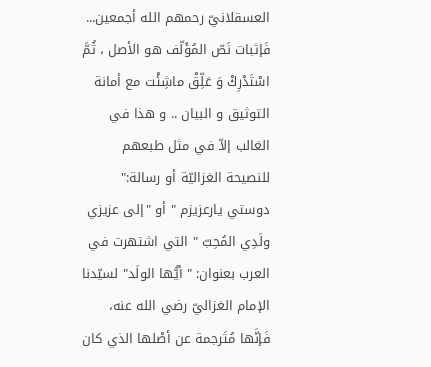العسقلانيّ رحمهم الله أجمعين... فَإثبات نَصّ المُؤَلّف هو الأصل ، ثُمَّ اسْتَدْرِكْ وَ عَلِّقْ ماشِئْت مع أمانة التوثيق و البيان .. و هذا في الغالب إلاّ في مثل طبعهم للنصيحة الغزاليّة أو رسالة:" دوستي يارعزيزم " أو "إلى عزيزي ولَدِي المُحِبّ " التي اشتهرت في العرب بعنوان: " أيُّها الولَد" لسيّدنا الإمام الغزاليّ رضي الله عنه، فَإنَّها مُتَرجمة عن أصْلها الذي كان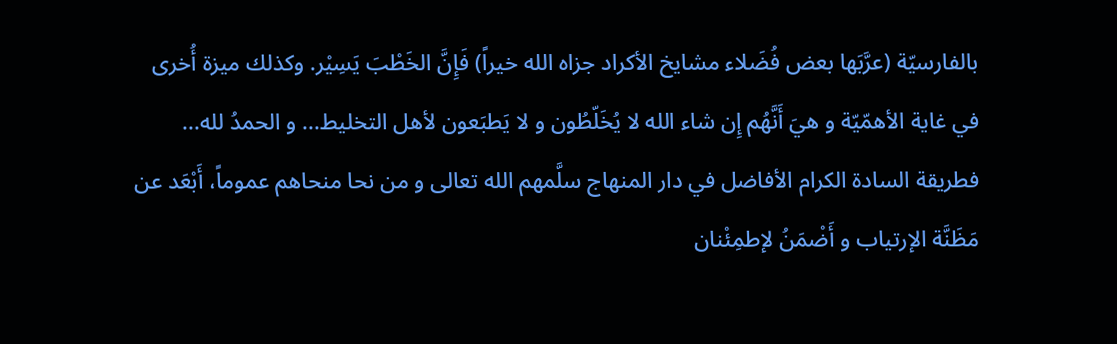بالفارسيّة (عرَّبَها بعض فُضَلاء مشايخ الأكراد جزاه الله خيراً) فَإِنَّ الخَطْبَ يَسِيْر. وكذلك ميزة أُخرى في غاية الأهمّيّة و هيَ أَنَّهُم إِن شاء الله لا يُخَلّطُون و لا يَطبَعون لأهل التخليط... و الحمدُ لله... فطريقة السادة الكرام الأفاضل في دار المنهاج سلَّمهم الله تعالى و من نحا منحاهم عموماً، أَبْعَد عن مَظَنَّة الإرتياب و أَضْمَنُ لإطمِئْنان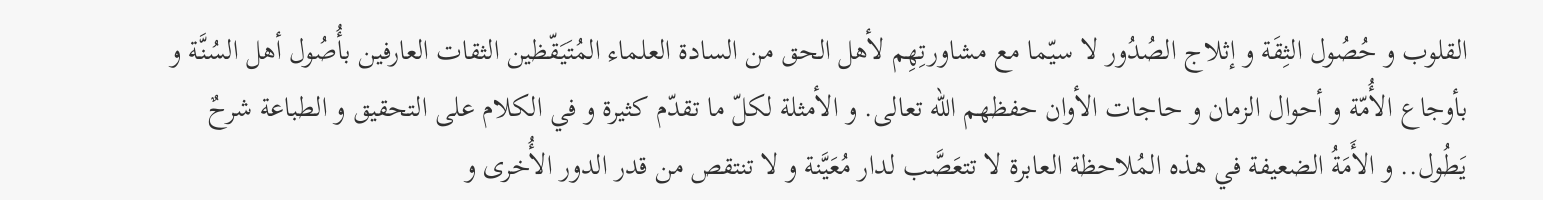القلوب و حُصُول الثِقَة و إثلاج الصُدُور لا سيّما مع مشاورتِهِم لأهل الحق من السادة العلماء المُتَيَقّظين الثقات العارفين بأُصُول أهل السُنَّة و بأوجاع الأُمّة و أحوال الزمان و حاجات الأوان حفظهم الله تعالى. و الأمثلة لكلّ ما تقدّم كثيرة و في الكلام على التحقيق و الطباعة شرحٌ يَطُول.. و الأَمَةُ الضعيفة في هذه المُلاحظة العابرة لا تتعَصَّب لدار مُعَيَّنة و لا تنتقص من قدر الدور الأُخرى و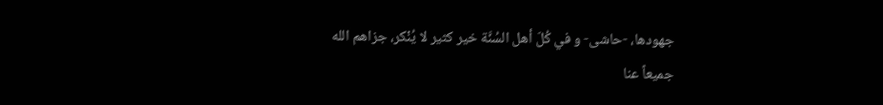جهودها، -حاشى- و في كُلّ أهل السُنَّة خير كثير لا يُنْكر، جزاهم الله جميعاً عنا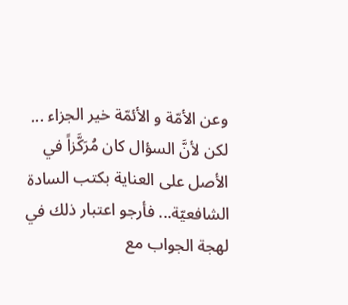وعن الأمّة و الأئمّة خير الجزاء ... لكن لأنَّ السؤال كان مُرَكَّزاً في الأصل على العناية بكتب السادة الشافعيّة... فأرجو اعتبار ذلك في لهجة الجواب مع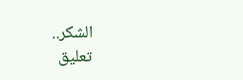الشكر..
تعليق